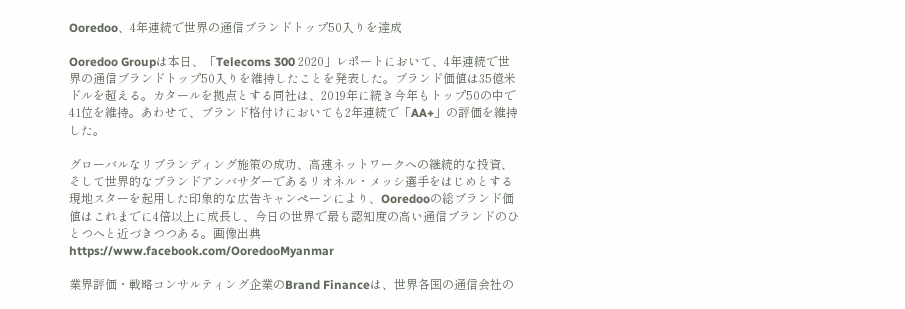Ooredoo、4年連続で世界の通信ブランドトップ50入りを達成

Ooredoo Groupは本日、「Telecoms 300 2020」レポートにおいて、4年連続で世界の通信ブランドトップ50入りを維持したことを発表した。ブランド価値は35億米ドルを超える。カタールを拠点とする同社は、2019年に続き今年もトップ50の中で41位を維持。あわせて、ブランド格付けにおいても2年連続で「AA+」の評価を維持した。

グローバルなリブランディング施策の成功、高速ネットワークへの継続的な投資、そして世界的なブランドアンバサダーであるリオネル・メッシ選手をはじめとする現地スターを起用した印象的な広告キャンペーンにより、Ooredooの総ブランド価値はこれまでに4倍以上に成長し、今日の世界で最も認知度の高い通信ブランドのひとつへと近づきつつある。画像出典 https://www.facebook.com/OoredooMyanmar

業界評価・戦略コンサルティング企業のBrand Financeは、世界各国の通信会社の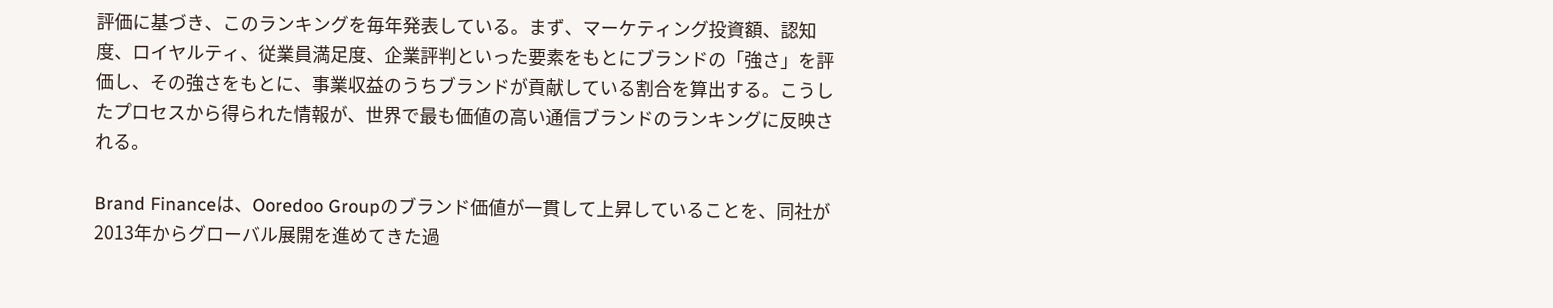評価に基づき、このランキングを毎年発表している。まず、マーケティング投資額、認知度、ロイヤルティ、従業員満足度、企業評判といった要素をもとにブランドの「強さ」を評価し、その強さをもとに、事業収益のうちブランドが貢献している割合を算出する。こうしたプロセスから得られた情報が、世界で最も価値の高い通信ブランドのランキングに反映される。

Brand Financeは、Ooredoo Groupのブランド価値が一貫して上昇していることを、同社が2013年からグローバル展開を進めてきた過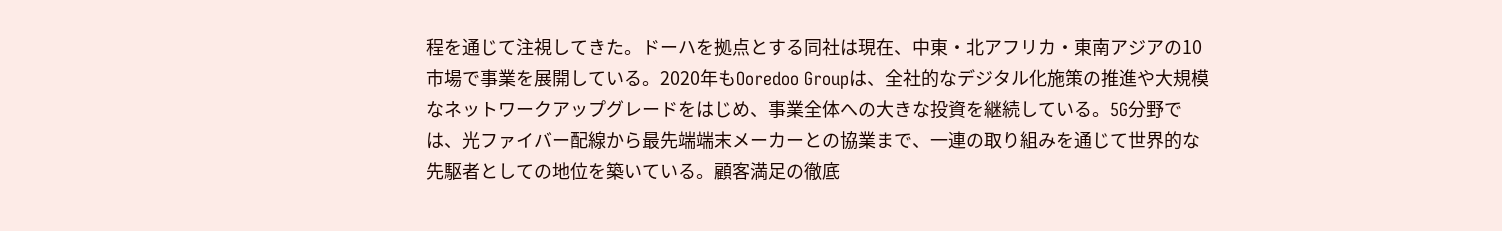程を通じて注視してきた。ドーハを拠点とする同社は現在、中東・北アフリカ・東南アジアの10市場で事業を展開している。2020年もOoredoo Groupは、全社的なデジタル化施策の推進や大規模なネットワークアップグレードをはじめ、事業全体への大きな投資を継続している。5G分野では、光ファイバー配線から最先端端末メーカーとの協業まで、一連の取り組みを通じて世界的な先駆者としての地位を築いている。顧客満足の徹底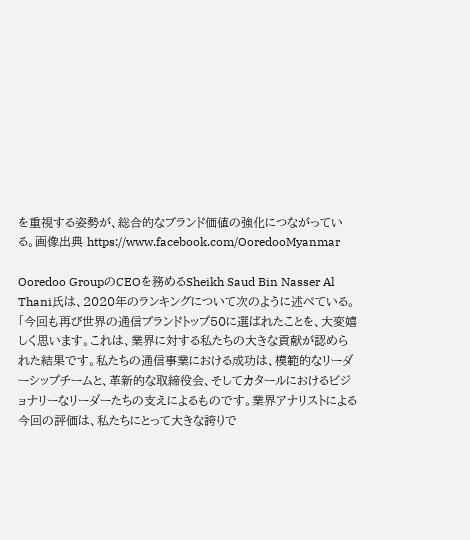を重視する姿勢が、総合的なブランド価値の強化につながっている。画像出典 https://www.facebook.com/OoredooMyanmar

Ooredoo GroupのCEOを務めるSheikh Saud Bin Nasser Al Thani氏は、2020年のランキングについて次のように述べている。「今回も再び世界の通信ブランドトップ50に選ばれたことを、大変嬉しく思います。これは、業界に対する私たちの大きな貢献が認められた結果です。私たちの通信事業における成功は、模範的なリーダーシップチームと、革新的な取締役会、そしてカタールにおけるビジョナリーなリーダーたちの支えによるものです。業界アナリストによる今回の評価は、私たちにとって大きな誇りで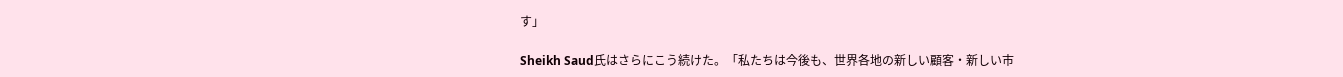す」

Sheikh Saud氏はさらにこう続けた。「私たちは今後も、世界各地の新しい顧客・新しい市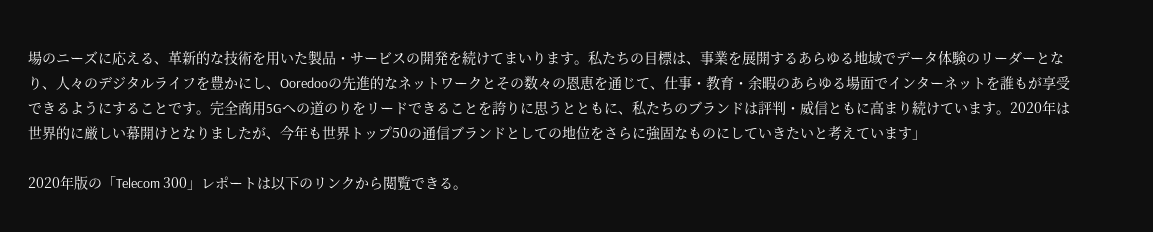場のニーズに応える、革新的な技術を用いた製品・サービスの開発を続けてまいります。私たちの目標は、事業を展開するあらゆる地域でデータ体験のリーダーとなり、人々のデジタルライフを豊かにし、Ooredooの先進的なネットワークとその数々の恩恵を通じて、仕事・教育・余暇のあらゆる場面でインターネットを誰もが享受できるようにすることです。完全商用5Gへの道のりをリードできることを誇りに思うとともに、私たちのブランドは評判・威信ともに高まり続けています。2020年は世界的に厳しい幕開けとなりましたが、今年も世界トップ50の通信ブランドとしての地位をさらに強固なものにしていきたいと考えています」

2020年版の「Telecom 300」レポートは以下のリンクから閲覧できる。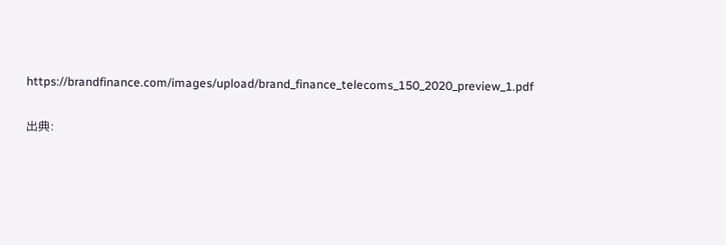https://brandfinance.com/images/upload/brand_finance_telecoms_150_2020_preview_1.pdf


出典: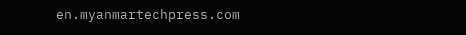en.myanmartechpress.com